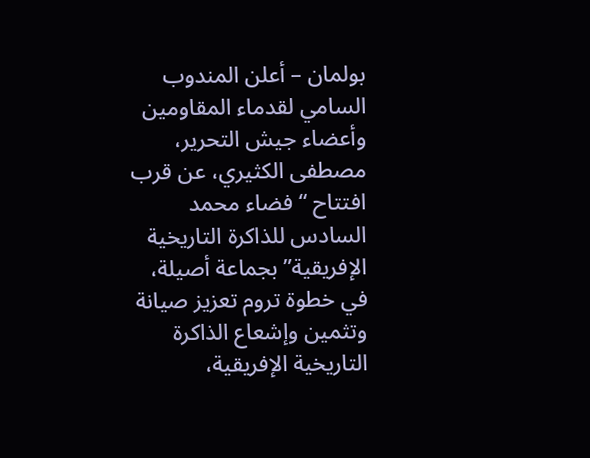بولمان – أعلن المندوب السامي لقدماء المقاومين وأعضاء جيش التحرير، مصطفى الكثيري، عن قرب افتتاح “فضاء محمد السادس للذاكرة التاريخية الإفريقية” بجماعة أصيلة، في خطوة تروم تعزيز صيانة وتثمين وإشعاع الذاكرة التاريخية الإفريقية،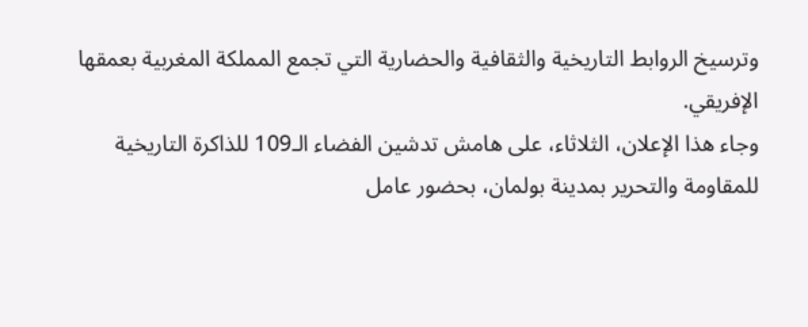وترسيخ الروابط التاريخية والثقافية والحضارية التي تجمع المملكة المغربية بعمقها الإفريقي.
وجاء هذا الإعلان، الثلاثاء، على هامش تدشين الفضاء الـ109 للذاكرة التاريخية للمقاومة والتحرير بمدينة بولمان، بحضور عامل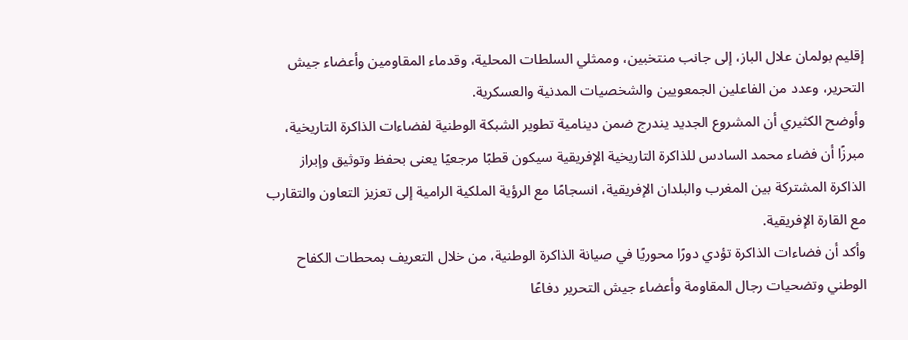إقليم بولمان علال الباز، إلى جانب منتخبين، وممثلي السلطات المحلية، وقدماء المقاومين وأعضاء جيش التحرير، وعدد من الفاعلين الجمعويين والشخصيات المدنية والعسكرية.
وأوضح الكثيري أن المشروع الجديد يندرج ضمن دينامية تطوير الشبكة الوطنية لفضاءات الذاكرة التاريخية، مبرزًا أن فضاء محمد السادس للذاكرة التاريخية الإفريقية سيكون قطبًا مرجعيًا يعنى بحفظ وتوثيق وإبراز الذاكرة المشتركة بين المغرب والبلدان الإفريقية، انسجامًا مع الرؤية الملكية الرامية إلى تعزيز التعاون والتقارب مع القارة الإفريقية.
وأكد أن فضاءات الذاكرة تؤدي دورًا محوريًا في صيانة الذاكرة الوطنية، من خلال التعريف بمحطات الكفاح الوطني وتضحيات رجال المقاومة وأعضاء جيش التحرير دفاعًا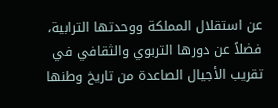عن استقلال المملكة ووحدتها الترابية، فضلاً عن دورها التربوي والثقافي في تقريب الأجيال الصاعدة من تاريخ وطنها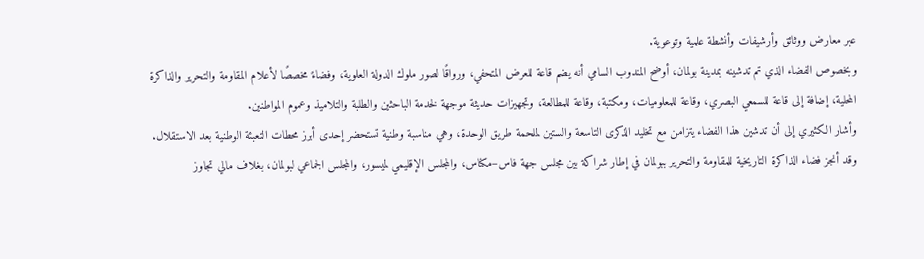عبر معارض ووثائق وأرشيفات وأنشطة علمية وتوعوية.
وبخصوص الفضاء الذي تم تدشينه بمدينة بولمان، أوضح المندوب السامي أنه يضم قاعة للعرض المتحفي، ورواقًا لصور ملوك الدولة العلوية، وفضاءً مخصصًا لأعلام المقاومة والتحرير والذاكرة المحلية، إضافة إلى قاعة للسمعي البصري، وقاعة للمعلوميات، ومكتبة، وقاعة للمطالعة، وتجهيزات حديثة موجهة لخدمة الباحثين والطلبة والتلاميذ وعموم المواطنين.
وأشار الكثيري إلى أن تدشين هذا الفضاء يتزامن مع تخليد الذكرى التاسعة والستين لملحمة طريق الوحدة، وهي مناسبة وطنية تستحضر إحدى أبرز محطات التعبئة الوطنية بعد الاستقلال.
وقد أنجز فضاء الذاكرة التاريخية للمقاومة والتحرير ببولمان في إطار شراكة بين مجلس جهة فاس–مكناس، والمجلس الإقليمي لميسور، والمجلس الجماعي لبولمان، بغلاف مالي تجاوز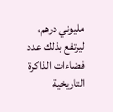مليوني درهم، ليرتفع بذلك عدد فضاءات الذاكرة التاريخية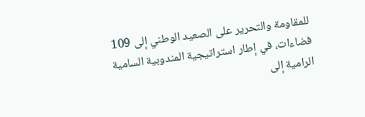للمقاومة والتحرير على الصعيد الوطني إلى 109 فضاءات، في إطار استراتيجية المندوبية السامية الرامية إلى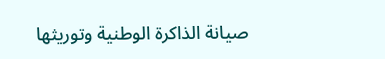صيانة الذاكرة الوطنية وتوريثها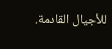للأجيال القادمة.